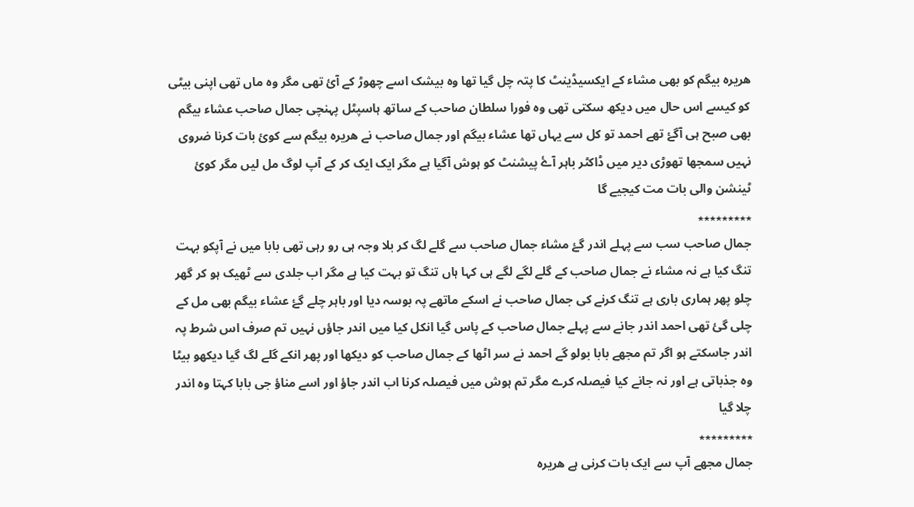ھریرہ بیگم کو بھی مشاء کے ایکسیڈینٹ کا پتہ چل گیا تھا وہ بیشک اسے چھوڑ کے آئ تھی مگر وہ ماں تھی اپنی بیٹی کو کیسے اس حال میں دیکھ سکتی تھی وہ فورا سلطان صاحب کے ساتھ ہاسپٹل پہنچی جمال صاحب عشاء بیگم بھی صبح ہی آگۓ تھے احمد تو کل سے یہاں تھا عشاء بیگم اور جمال صاحب نے ھریرہ بیگم سے کوئ بات کرنا ضروی نہیں سمجھا تھوڑی دیر میں ڈاکٹر باہر آۓ پیشنٹ کو ہوش آگیا ہے مگر ایک ایک کر کے آپ لوگ مل لیں مگر کوئ ٹینشن والی بات مت کیجیے گا
٭٭٭٭٭٭٭٭٭
جمال صاحب سب سے پہلے اندر گۓ مشاء جمال صاحب سے گلے لگ کر بلا وجہ ہی رو رہی تھی بابا میں نے آپکو بہت تنگ کیا ہے نہ مشاء نے جمال صاحب کے گلے لگے لگے ہی کہا ہاں تنگ تو بہت کیا ہے مگر اب جلدی سے ٹھیک ہو کر گھر چلو پھر ہماری باری ہے تنگ کرنے کی جمال صاحب نے اسکے ماتھے پہ بوسہ دیا اور باہر چلے گۓ عشاء بیگم بھی مل کے چلی گئ تھی احمد اندر جانے سے پہلے جمال صاحب کے پاس گیا انکل کیا میں اندر جاؤں نہیں تم صرف اس شرط پہ اندر جاسکتے ہو اگر تم مجھے بابا بولو گے احمد نے سر اٹھا کے جمال صاحب کو دیکھا اور پھر انکے گلے لگ گیا دیکھو بیٹا وہ جذباتی ہے اور نہ جانے کیا فیصلہ کرے مگر تم ہوش میں فیصلہ کرنا اب اندر جاؤ اور اسے مناؤ جی بابا کہتا وہ اندر چلا گیا
٭٭٭٭٭٭٭٭٭
جمال مجھے آپ سے ایک بات کرنی ہے ھریرہ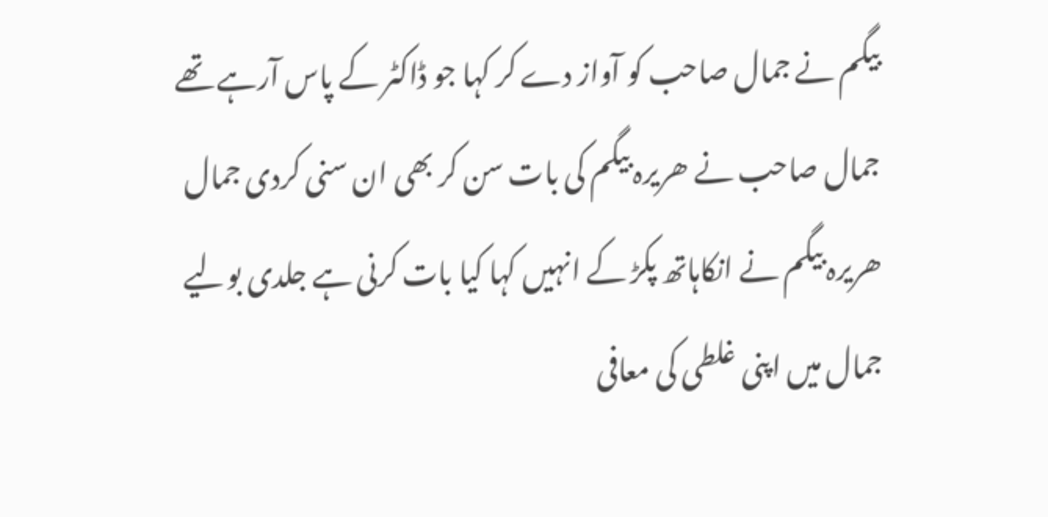بیگم نے جمال صاحب کو آواز دے کر کہا جو ڈاکٹر کے پاس آرہے تھے جمال صاحب نے ھریرہ بیگم کی بات سن کر بھی ان سنی کردی جمال ھریرہ بیگم نے انکاہاتھ پکڑ کے انہیں کہا کیا بات کرنی ہے جلدی بولیے جمال میں اپنی غلطی کی معافی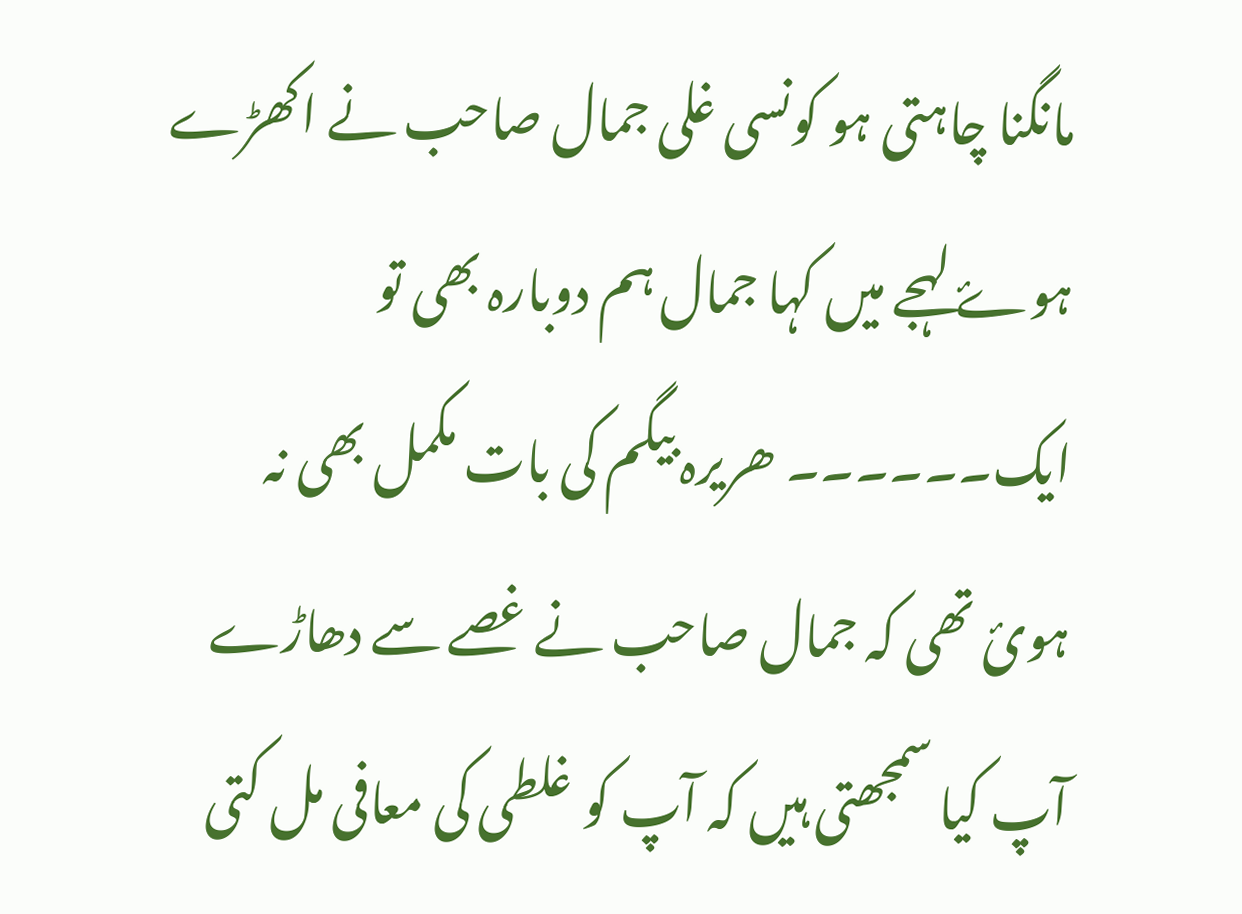مانگنا چاہتی ہو کونسی غلی جمال صاحب نے اکھڑے ہوۓ لہجے میں کہا جمال ہم دوبارہ بھی تو ایک۔۔۔۔۔۔ ھریرہ بیگم کی بات مکمل بھی نہ ہوئ تھی کہ جمال صاحب نے غصے سے دھاڑے آپ کیا سمجھتی ہیں کہ آپ کو غلطی کی معافی مل کتی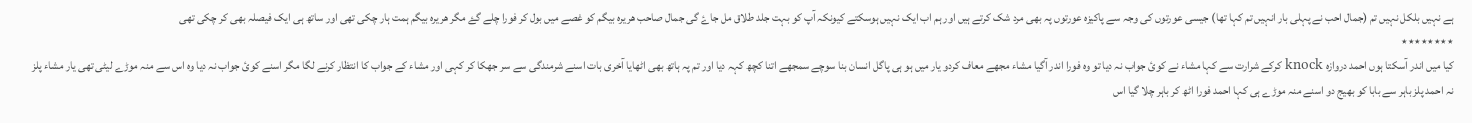ہے نہیں بلکل نہیں تم (جمال احب نے پہلی بار انہیں تم کہا تھا) جیسی عورتوں کی وجہ سے پاکیزہ عورتوں پہ بھی مرد شک کرتے ہیں اور ہم اب ایک نہیں ہوسکتے کیونکہ آپ کو بہت جلد طلاق مل جاۓ گی جمال صاحب ھریرہ بیگم کو غصے میں بول کر فورا چلے گۓ مگر ھریرہ بیگم ہمت ہار چکی تھی اور ساتھ ہی ایک فیصلہ بھی کر چکی تھی
٭٭٭٭٭٭٭٭
کیا میں اندر آسکتا ہوں احمد دروازہ knock کرکے شرارت سے کہا مشاء نے کوئ جواب نہ دیا تو وہ فورا اندر آگیا مشاء مجھے معاف کردو یار میں ہو ہی پاگل انسان بنا سوچے سمجھے اتنا کچھ کہہ دیا اور تم پہ ہاتھ بھی اٹھایا آخری بات اسنے شرمندگی سے سر جھکا کر کہی اور مشاء کے جواب کا انتظار کرنے لگا مگر اسنے کوئ جواب نہ دیا وہ اس سے منہ موڑے لیٹی تھی یار مشاء پلز نہ احمد پلز باہر سے بابا کو بھیج دو اسنے منہ موڑے ہی کہا احمد فورا اٹھ کر باہر چلا گیا اس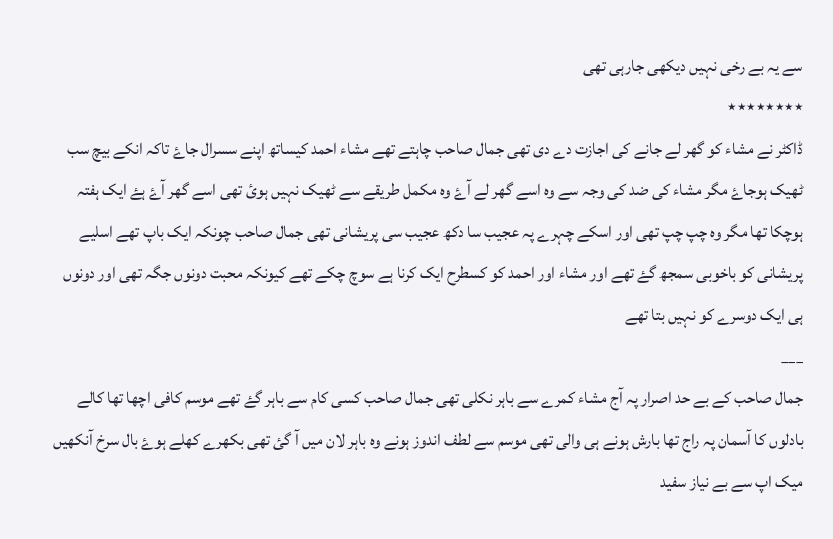سے یہ بے رخی نہیں دیکھی جارہی تھی
٭٭٭٭٭٭٭٭
ڈاکٹر نے مشاء کو گھر لے جانے کی اجازت دے دی تھی جمال صاحب چاہتے تھے مشاء احمد کیساتھ اپنے سسرال جاۓ تاکہ انکے بیچ سب ٹھیک ہوجاۓ مگر مشاء کی ضد کی وجہ سے وہ اسے گھر لے آۓ وہ مکمل طریقے سے ٹھیک نہیں ہوئ تھی اسے گھر آۓ ہۓ ایک ہفتہ ہوچکا تھا مگر وہ چپ چپ تھی اور اسکے چہرے پہ عجیب سا دکھ عجیب سی پریشانی تھی جمال صاحب چونکہ ایک باپ تھے اسلیے پریشانی کو باخوبی سمجھ گۓ تھے اور مشاء اور احمد کو کسطرح ایک کرنا ہے سوچ چکے تھے کیونکہ محبت دونوں جگہ تھی اور دونوں ہی ایک دوسرے کو نہیں بتا تھے
___
جمال صاحب کے بے حد اصرار پہ آج مشاء کمرے سے باہر نکلی تھی جمال صاحب کسی کام سے باہر گۓ تھے موسم کافی اچھا تھا کالے بادلوں کا آسمان پہ راج تھا بارش ہونے ہی والی تھی موسم سے لطف اندوز ہونے وہ باہر لان میں آ گئ تھی بکھرے کھلے ہوۓ بال سرخ آنکھیں میک اپ سے بے نیاز سفید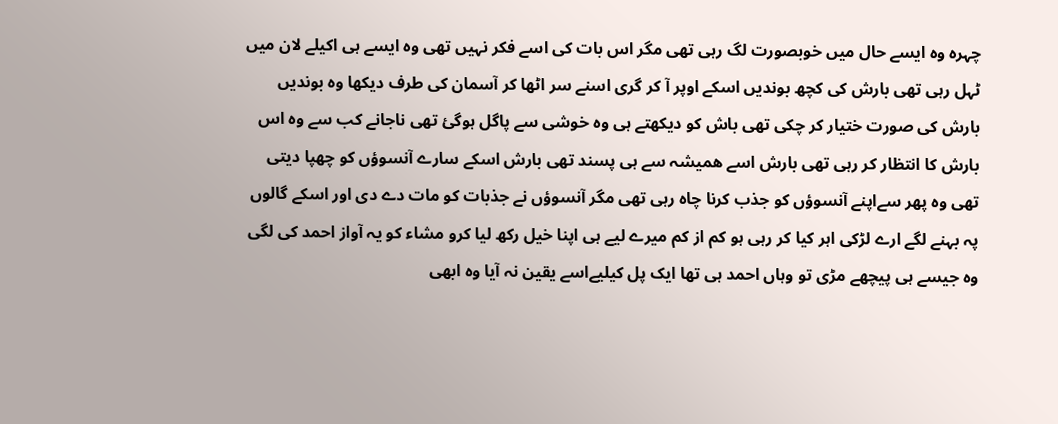چہرہ وہ ایسے حال میں خوبصورت لگ رہی تھی مگر اس بات کی اسے فکر نہیں تھی وہ ایسے ہی اکیلے لان میں ٹہل رہی تھی بارش کی کچھ بوندیں اسکے اوپر آ کر گری اسنے سر اٹھا کر آسمان کی طرف دیکھا وہ بوندیں بارش کی صورت ختیار کر چکی تھی باش کو دیکھتے ہی وہ خوشی سے پاگل ہوگئ تھی ناجانے کب سے وہ اس بارش کا انتظار کر رہی تھی بارش اسے ھمیشہ سے ہی پسند تھی بارش اسکے سارے آنسوؤں کو چھپا دیتی تھی وہ پھر سےاپنے آنسوؤں کو جذب کرنا چاہ رہی تھی مگر آنسوؤں نے جذبات کو مات دے دی اور اسکے گالوں پہ بہنے لگے ارے لڑکی اہر کیا کر رہی ہو کم از کم میرے لیے ہی اپنا خیل رکھ لیا کرو مشاء کو یہ آواز احمد کی لگی وہ جیسے ہی پیچھے مڑی تو وہاں احمد ہی تھا ایک پل کیلیےاسے یقین نہ آیا وہ ابھی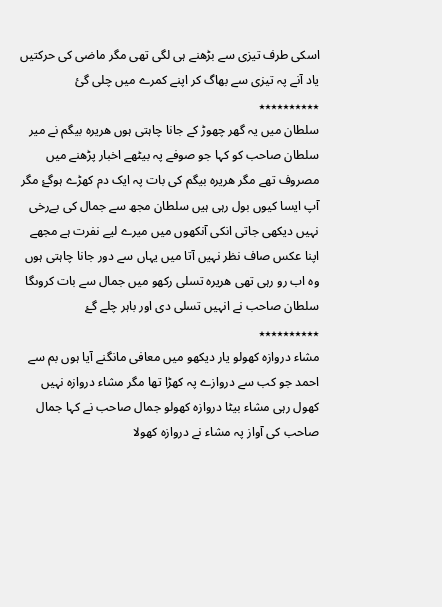اسکی طرف تیزی سے بڑھنے ہی لگی تھی مگر ماضی کی حرکتیں یاد آنے پہ تیزی سے بھاگ کر اپنے کمرے میں چلی گئ
٭٭٭٭٭٭٭٭٭٭
سلطان میں یہ گھر چھوڑ کے جانا چاہتی ہوں ھریرہ بیگم نے میر سلطان صاحب کو کہا جو صوفے پہ بیٹھے اخبار پڑھنے میں مصروف تھے مگر ھریرہ بیگم کی بات پہ ایک دم کھڑے ہوگۓ مگر آپ ایسا کیوں بول رہی ہیں سلطان مجھ سے جمال کی بےرخی نہیں دیکھی جاتی انکی آنکھوں میں میرے لیے نفرت ہے مجھے اپنا عکس صاف نظر نہیں آتا میں یہاں سے دور جانا چاہتی ہوں وہ اب رو رہی تھی ھریرہ تسلی رکھو میں جمال سے بات کروںگا سلطان صاحب نے انہیں تسلی دی اور باہر چلے گۓ
٭٭٭٭٭٭٭٭٭٭
مشاء دروازہ کھولو یار دیکھو میں معافی مانگنے آیا ہوں بم سے احمد جو کب سے دروازے پہ کھڑا تھا مگر مشاء دروازہ نہیں کھول رہی مشاء بیٹا دروازہ کھولو جمال صاحب نے کہا جمال صاحب کی آواز پہ مشاء نے دروازہ کھولا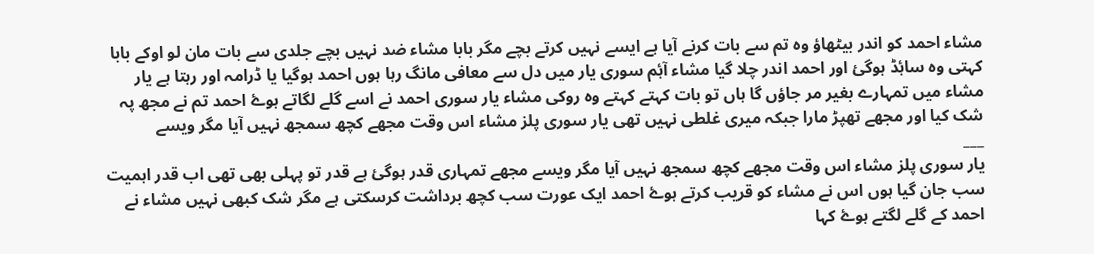مشاء احمد کو اندر بیٹھاؤ وہ تم سے بات کرنے آیا ہے ایسے نہیں کرتے بچے مگر بابا مشاء ضد نہیں بچے جلدی سے بات مان لو اوکے بابا کہتی وہ ساۂڈ ہوگئ اور احمد اندر چلا گیا مشاء آۂم سوری یار میں دل سے معافی مانگ رہا ہوں احمد ہوگیا یا ڈرامہ اور رہتا ہے یار مشاء میں تمہارے بغیر مر جاؤں گا ہاں تو بات کہتے کہتے وہ روکی مشاء یار سوری احمد نے اسے گلے لگاتے ہوۓ احمد تم نے مجھ پہ شک کیا اور مجھے تھپڑ مارا جبکہ میری غلطی نہیں تھی یار سوری پلز مشاء اس وقت مجھے کچھ سمجھ نہیں آیا مگر ویسے
___
یار سوری پلز مشاء اس وقت مجھے کچھ سمجھ نہیں آیا مگر ویسے مجھے تمہاری قدر ہوگئ ہے قدر تو پہلی بھی تھی اب قدر اہمیت سب جان گیا ہوں اس نے مشاء کو قریب کرتے ہوۓ احمد ایک عورت سب کچھ برداشت کرسکتی ہے مگر شک کبھی نہیں مشاء نے احمد کے گلے لگتے ہوۓ کہا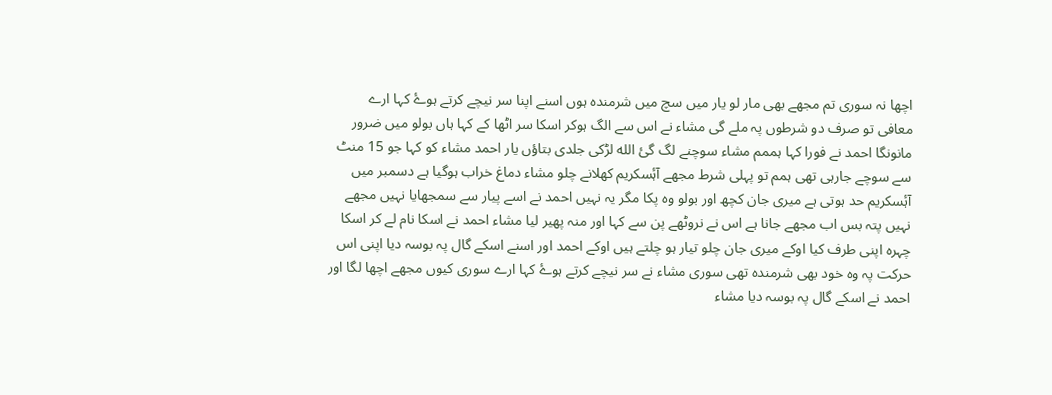اچھا نہ سوری تم مجھے بھی مار لو یار میں سچ میں شرمندہ ہوں اسنے اپنا سر نیچے کرتے ہوۓ کہا ارے معافی تو صرف دو شرطوں پہ ملے گی مشاء نے اس سے الگ ہوکر اسکا سر اٹھا کے کہا ہاں بولو میں ضرور مانونگا احمد نے فورا کہا ہممم مشاء سوچنے لگ گئ الله لڑکی جلدی بتاؤں یار احمد مشاء کو کہا جو 15 منٹ سے سوچے جارہی تھی ہمم تو پہلی شرط مجھے آۂسکریم کھلانے چلو مشاء دماغ خراب ہوگیا ہے دسمبر میں آۂسکریم حد ہوتی ہے میری جان کچھ اور بولو وہ پکا مگر یہ نہیں احمد نے اسے پیار سے سمجھایا نہیں مجھے نہیں پتہ بس اب مجھے جانا ہے اس نے نروٹھے پن سے کہا اور منہ پھیر لیا مشاء احمد نے اسکا نام لے کر اسکا چہرہ اپنی طرف کیا اوکے میری جان چلو تیار ہو چلتے ہیں اوکے احمد اور اسنے اسکے گال پہ بوسہ دیا اپنی اس حرکت پہ وہ خود بھی شرمندہ تھی سوری مشاء نے سر نیچے کرتے ہوۓ کہا ارے سوری کیوں مجھے اچھا لگا اور احمد نے اسکے گال پہ بوسہ دیا مشاء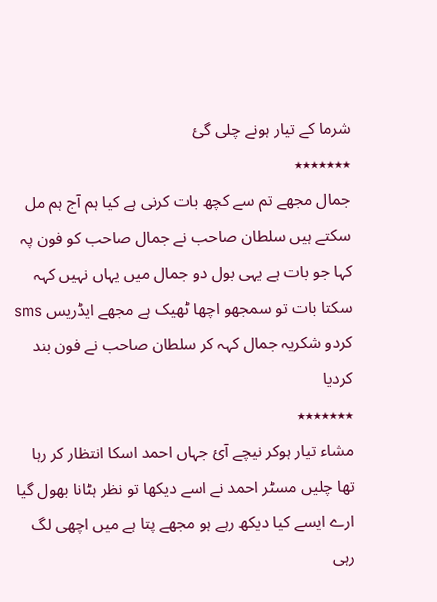شرما کے تیار ہونے چلی گئ
٭٭٭٭٭٭٭
جمال مجھے تم سے کچھ بات کرنی ہے کیا ہم آج ہم مل سکتے ہیں سلطان صاحب نے جمال صاحب کو فون پہ کہا جو بات ہے یہی بول دو جمال میں یہاں نہیں کہہ سکتا بات تو سمجھو اچھا ٹھیک ہے مجھے ایڈریس sms کردو شکریہ جمال کہہ کر سلطان صاحب نے فون بند کردیا
٭٭٭٭٭٭٭
مشاء تیار ہوکر نیچے آئ جہاں احمد اسکا انتظار کر رہا تھا چلیں مسٹر احمد نے اسے دیکھا تو نظر ہٹانا بھول گیا ارے ایسے کیا دیکھ رہے ہو مجھے پتا ہے میں اچھی لگ رہی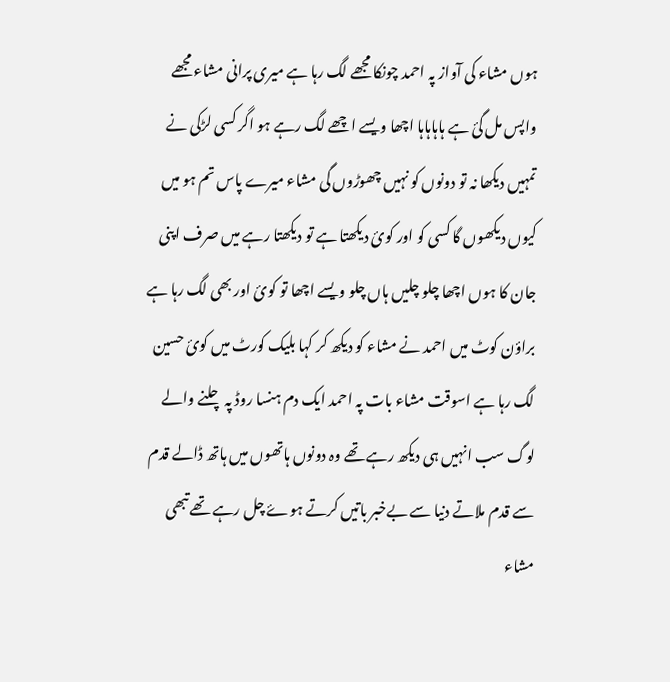ہوں مشاء کی آواز پہ احمد چونکا مجھے لگ رہا ہے میری پرانی مشاء مجھے واپس مل گئ ہے ہاہاہاہا اچھا ویسے اچھے لگ رہے ہو اگر کسی لڑکی نے تمہیں دیکھا نہ تو دونوں کو نہیں چھوڑوں گی مشاء میرے پاس تم ہو میں کیوں دیکھوں گا کسی کو اور کوئ دیکھتا ہے تو دیکھتا رہے میں صرف اپنی جان کا ہوں اچھا چلو چلیں ہاں چلو ویسے اچھا تو کوئ اور بھی لگ رہا ہے براؤن کوٹ میں احمد نے مشاء کو دیکھ کر کہا بلیک کورٹ میں کوئ حسین لگ رہا ہے اسوقت مشاء بات پہ احمد ایک دم ہنسا روڈ پہ چلنے والے لوگ سب انہیں ہی دیکھ رہے تھے وہ دونوں ہاتھوں میں ہاتھ ڈالے قدم سے قدم ملاتے دنیا سے بےخبر باتیں کرتے ہوۓ چل رہے تھے تبھی مشاء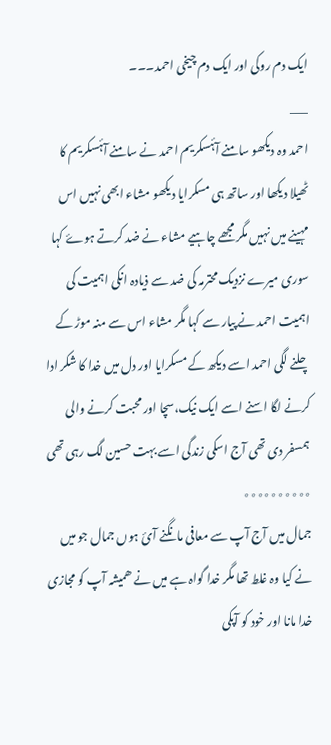ایک دم روکی اور ایک دم چیخی احمد۔۔۔
___
احمد وہ دیکھو سامنے آۂسکریم احمد نے سامنے آۂسکریم کا ٹھیلا دیکھا اور ساتھ ہی مسکرایا دیکھو مشاء ابھی نہیں اس مہینے میں نہیں مگر مجھے چاہیے مشاء نے ضد کرتے ہوۓ کہا سوری میرے نزدیک محترمہ کی ضد سے ذیادہ انکی اہمیت کی اہمیت احمد نے پیار سے کہا مگر مشاء اس سے منہ موڑ کے چلنے لگی احمد اسے دیکھ کے مسکرایا اور دل میں خدا کا شکر ادا کرنے لگا اسنے اسے ایک نیک،سچا اور محبت کرنے والی ہمسفر دی تھی آج اسکی زندگی اسے بہت حسین لگ رہی تھی
٭٭٭٭٭٭٭٭٭٭
جمال میں آج آپ سے معافی مانگنے آئ ہوں جمال جو میں نے کیا وہ غلط تھا مگر خدا گواہ ہے میں نے ھمیشہ آپ کو مجازی خدا مانا اور خود کو آپکی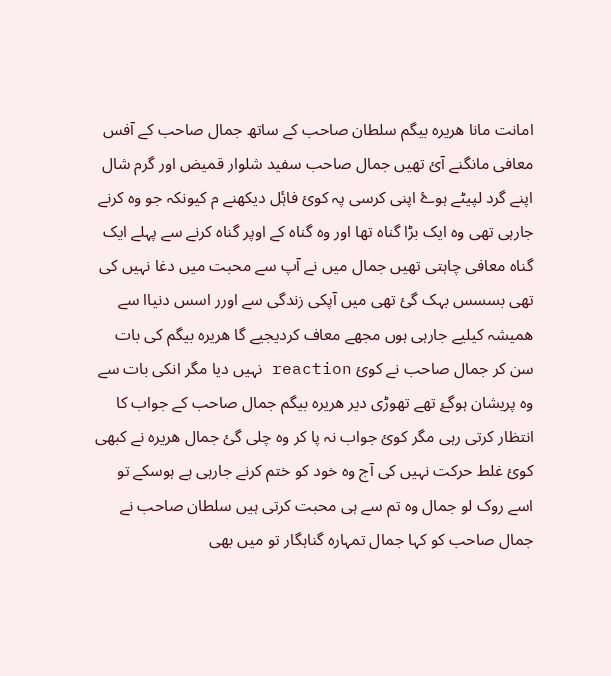امانت مانا ھریرہ بیگم سلطان صاحب کے ساتھ جمال صاحب کے آفس معافی مانگنے آئ تھیں جمال صاحب سفید شلوار قمیض اور گرم شال اپنے گرد لپیٹے ہوۓ اپنی کرسی پہ کوئ فاۂل دیکھنے م کیونکہ جو وہ کرنے جارہی تھی وہ ایک بڑا گناہ تھا اور وہ گناہ کے اوپر گناہ کرنے سے پہلے ایک گناہ معافی چاہتی تھیں جمال میں نے آپ سے محبت میں دغا نہیں کی تھی بسسس بہک گئ تھی میں آپکی زندگی سے اورر اسس دنیاا سے ھمیشہ کیلیے جارہی ہوں مجھے معاف کردیجیے گا ھریرہ بیگم کی بات سن کر جمال صاحب نے کوئ reaction نہیں دیا مگر انکی بات سے وہ پریشان ہوگۓ تھے تھوڑی دیر ھریرہ بیگم جمال صاحب کے جواب کا انتظار کرتی رہی مگر کوئ جواب نہ پا کر وہ چلی گئ جمال ھریرہ نے کبھی کوئ غلط حرکت نہیں کی آج وہ خود کو ختم کرنے جارہی ہے ہوسکے تو اسے روک لو جمال وہ تم سے ہی محبت کرتی ہیں سلطان صاحب نے جمال صاحب کو کہا جمال تمہارہ گناہگار تو میں بھی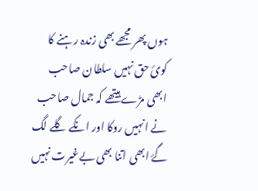ہوں پھر مجھے بھی زندہ رہنے کا کوئ حق نہیں سلطان صاحب ابھی مڑے ہیتھے کہ جمال صاحب نے انہیں روکا اور انکے گلے لگ گۓ ابھی اتنا بھی بےغیرت نہیں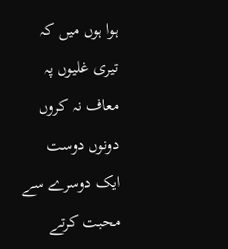ہوا ہوں میں کہ تیری غلیوں پہ معاف نہ کروں دونوں دوست ایک دوسرے سے محبت کرتے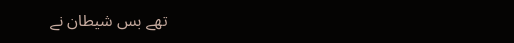تھے بس شیطان نے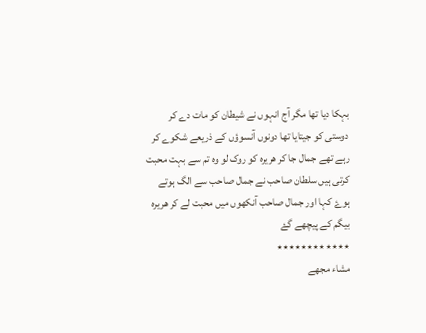بہکا دیا تھا مگر آج انہوں نے شیطان کو مات دے کر دوستی کو جیتایا تھا دونوں آنسوؤں کے ذریعے شکوے کر رہے تھے جمال جا کر ھریرہ کو روک لو وہ تم سے بہت محبت کرتی ہیں سلطان صاحب نے جمال صاحب سے الگ ہوتے ہوۓ کہا اور جمال صاحب آنکھوں میں محبت لے کر ھریرہ بیگم کے پیچھے گۓ
٭٭٭٭٭٭٭٭٭٭٭٭
مشاء مجھے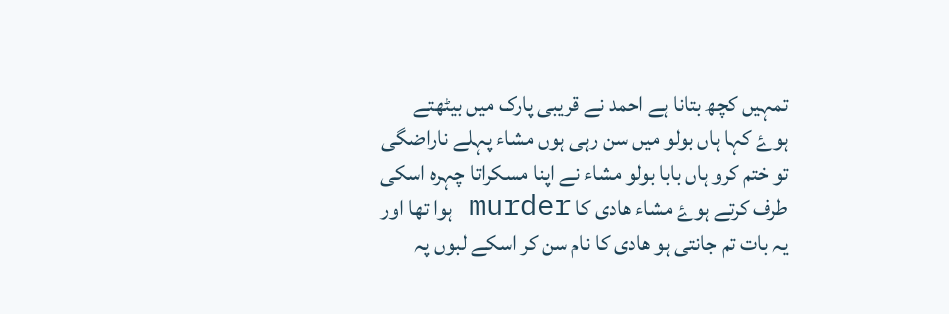تمہیں کچھ بتانا ہے احمد نے قریبی پارک میں بیٹھتے ہوۓ کہا ہاں بولو میں سن رہی ہوں مشاء پہلے ناراضگی تو ختم کرو ہاں بابا بولو مشاء نے اپنا مسکراتا چہرہ اسکی طرف کرتے ہوۓ مشاء ھادی کا murder ہوا تھا اور یہ بات تم جانتی ہو ھادی کا نام سن کر اسکے لبوں پہ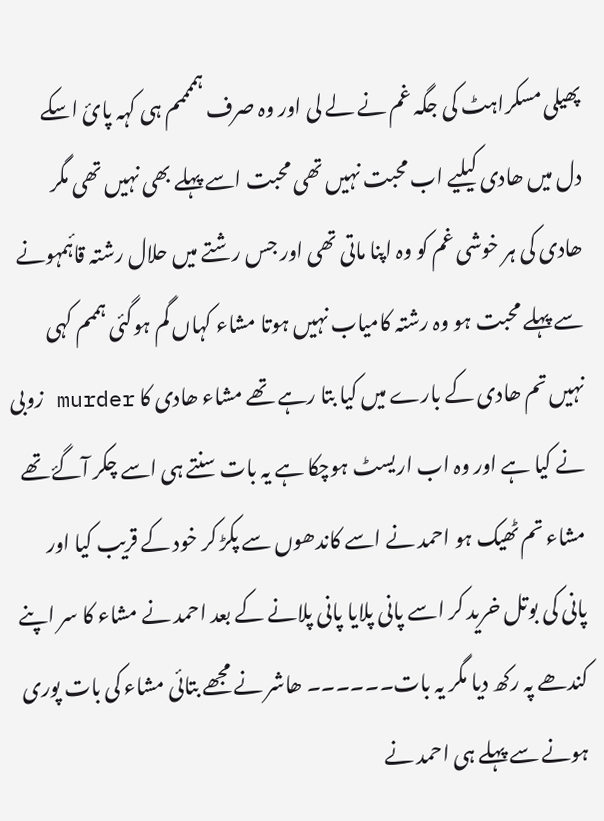پھیلی مسکراہٹ کی جگہ غم نے لے لی اور وہ صرف ہممممم ہی کہہ پائ اسکے دل میں ھادی کیلیے اب محبت نہیں تھی محبت اسے پہلے بھی نہیں تھی مگر ھادی کی ہر خوشی غم کو وہ اپنا ماتی تھی اور جس رشتے میں حلال رشتہ قاۂمہونے سے پہلے محبت ہو وہ رشتہ کامیاب نہیں ہوتا مشاء کہاں گم ہوگئی ہممم کہی نہیں تم ھادی کے بارے میں کیا بتا رہے تھے مشاء ھادی کا murder زوبی نے کیا ہے اور وہ اب اریسٹ ہوچکا ہے یہ بات سنتے ہی اسے چکر آگۓ تھے مشاء تم ٹھیک ہو احمد نے اسے کاندھوں سے پکڑ کر خود کے قریب کیا اور پانی کی بوتل خرید کر اسے پانی پلایا پانی پلانے کے بعد احمد نے مشاء کا سر اپنے کندھے پہ رکھ دیا مگر یہ بات۔۔۔۔۔۔ ھاشر نے مجھے بتائی مشاء کی بات پوری ہونے سے پہلے ہی احمد نے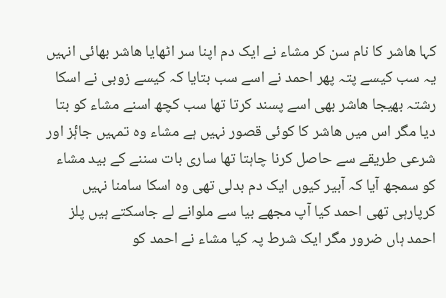کہا ھاشر کا نام سن کر مشاء نے ایک دم اپنا سر اٹھایا ھاشر بھائی انہیں یہ سب کیسے پتہ پھر احمد نے اسے سب بتایا کہ کیسے زوبی نے اسکا رشتہ بھیجا ھاشر بھی اسے پسند کرتا تھا سب کچھ اسنے مشاء کو بتا دیا مگر اس میں ھاشر کا کوئی قصور نہیں ہے مشاء وہ تمہیں جاۂز اور شرعی طریقے سے حاصل کرنا چاہتا تھا ساری بات سننے کے بید مشاء کو سمجھ آیا کہ آبیر کیوں ایک دم بدلی تھی وہ اسکا سامنا نہیں کرپارہی تھی احمد کیا آپ مجھے بیا سے ملوانے لے جاسکتے ہیں پلز احمد ہاں ضرور مگر ایک شرط پہ کیا مشاء نے احمد کو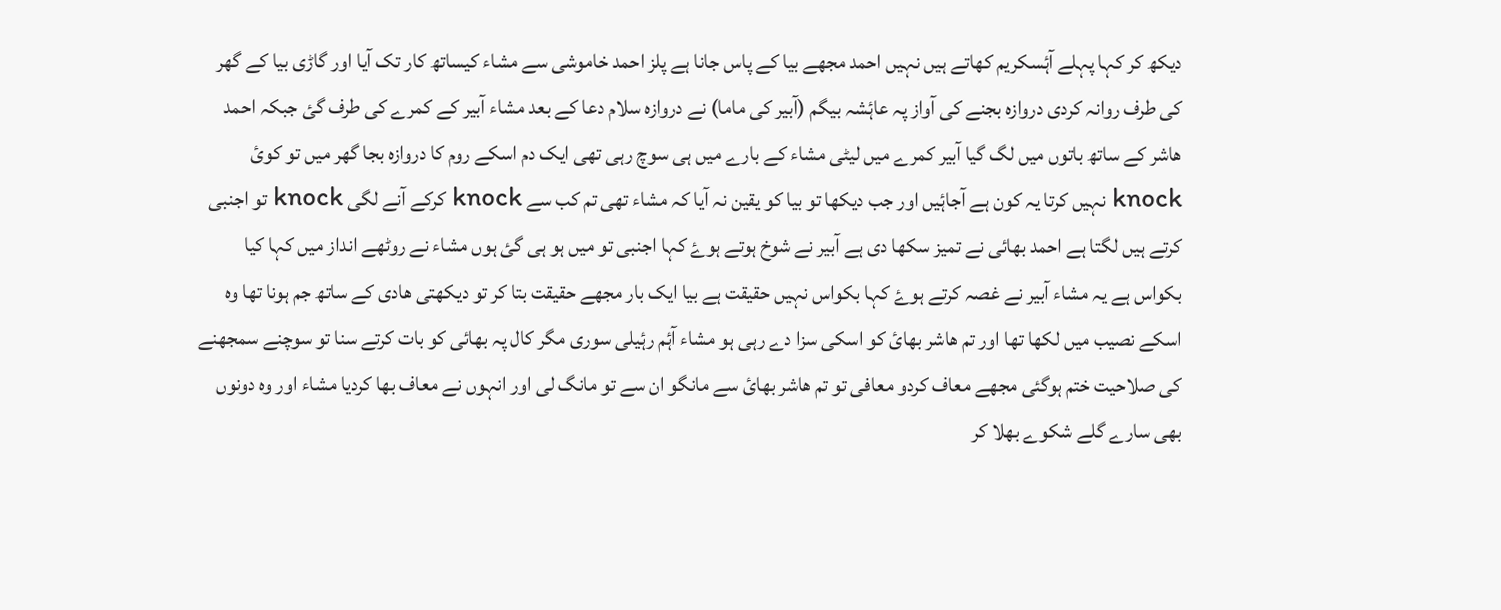دیکھ کر کہا پہلے آۂسکریم کھاتے ہیں نہیں احمد مجھے بیا کے پاس جانا ہے پلز احمد خاموشی سے مشاء کیساتھ کار تک آیا اور گاڑی بیا کے گھر کی طرف روانہ کردی دروازہ بجنے کی آواز پہ عاۂشہ بیگم (آبیر کی ماما) نے دروازہ سلام دعا کے بعد مشاء آبیر کے کمرے کی طرف گئ جبکہ احمد ھاشر کے ساتھ باتوں میں لگ گیا آبیر کمرے میں لیٹی مشاء کے بارے میں ہی سوچ رہی تھی ایک دم اسکے روم کا دروازہ بجا گھر میں تو کوئ knock نہیں کرتا یہ کون ہے آجاۂیں اور جب دیکھا تو بیا کو یقین نہ آیا کہ مشاء تھی تم کب سے knock کرکے آنے لگی knock تو اجنبی کرتے ہیں لگتا ہے احمد بھائی نے تمیز سکھا دی ہے آبیر نے شوخ ہوتے ہوۓ کہا اجنبی تو میں ہو ہی گئ ہوں مشاء نے روٹھے انداز میں کہا کیا بکواس ہے یہ مشاء آبیر نے غصہ کرتے ہوۓ کہا بکواس نہیں حقیقت ہے بیا ایک بار مجھے حقیقت بتا کر تو دیکھتی ھادی کے ساتھ جم ہونا تھا وہ اسکے نصیب میں لکھا تھا اور تم ھاشر بھائ کو اسکی سزا دے رہی ہو مشاء آۂم رۂیلی سوری مگر کال پہ بھائی کو بات کرتے سنا تو سوچنے سمجھنے کی صلاحیت ختم ہوگئی مجھے معاف کردو معافی تو تم ھاشر بھائ سے مانگو ان سے تو مانگ لی اور انہوں نے معاف بھا کردیا مشاء اور وہ دونوں بھی سارے گلے شکوے بھلا کر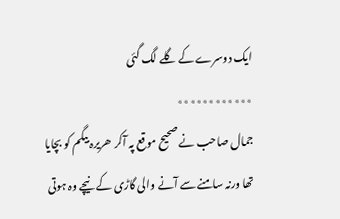ایک دوسرے کے گلے لگ گئی
٭٭٭٭٭٭٭٭٭٭٭٭
جمال صاحب نے صحیح موقع پہ آکر ھریرہ بیگم کو بچایا تھا ورنہ سامنے سے آنے والی گاڑی کے نیچے وہ ہوتی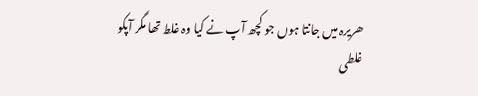ھریرہ میں جانتا ہوں جو کچھ آپ نے کیا وہ غلط تھا مگر آپکو غلطی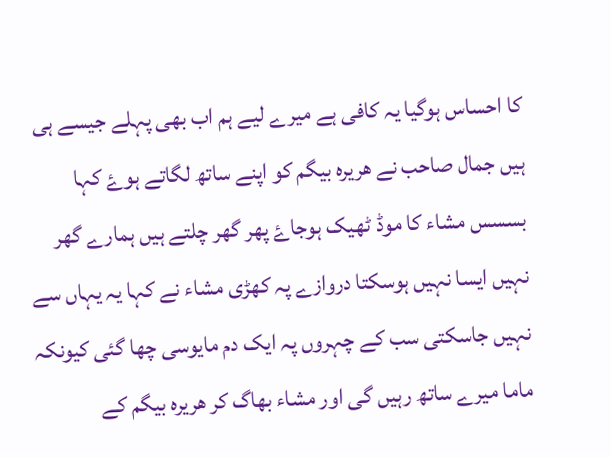کا احساس ہوگیا یہ کافی ہے میرے لیے ہم اب بھی پہلے جیسے ہی ہیں جمال صاحب نے ھریرہ بیگم کو اپنے ساتھ لگاتے ہوۓ کہا بسسس مشاء کا موڈ ٹھیک ہوجاۓ پھر گھر چلتے ہیں ہمارے گھر نہیں ایسا نہیں ہوسکتا دروازے پہ کھڑی مشاء نے کہا یہ یہاں سے نہیں جاسکتی سب کے چہروں پہ ایک دم مایوسی چھا گئی کیونکہ ماما میرے ساتھ رہیں گی اور مشاء بھاگ کر ھریرہ بیگم کے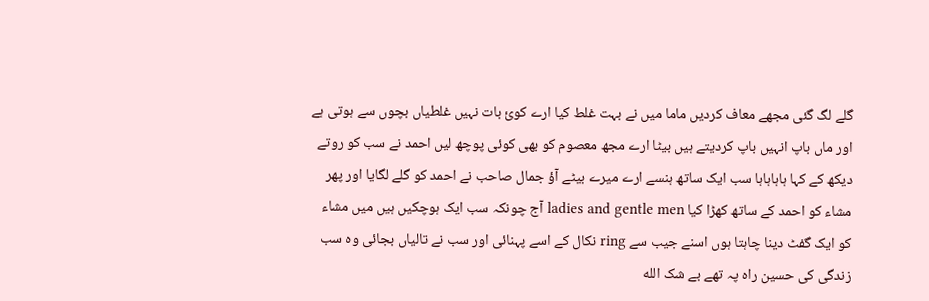گلے لگ گئی مجھے معاف کردیں ماما میں نے بہت غلط کیا ارے کوئ بات نہیں غلطیاں بچوں سے ہوتی ہے اور ماں باپ انہیں باپ کردیتے ہیں بیٹا ارے مجھ معصوم کو بھی کوئی پوچھ لیں احمد نے سب کو روتے دیکھ کے کہا ہاہاہاہا سب ایک ساتھ ہنسے ارے میرے بیٹے آؤ جمال صاحب نے احمد کو گلے لگایا اور پھر مشاء کو احمد کے ساتھ کھڑا کیا ladies and gentle men آج چونکہ سب ایک ہوچکیں ہیں میں مشاء کو ایک گفٹ دینا چاہتا ہوں اسنے جیب سے ring نکال کے اسے پہنائی اور سب نے تالیاں بجائی وہ سب زندگی کی حسین راہ پہ تھے بے شک الله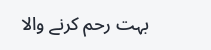بہت رحم کرنے والا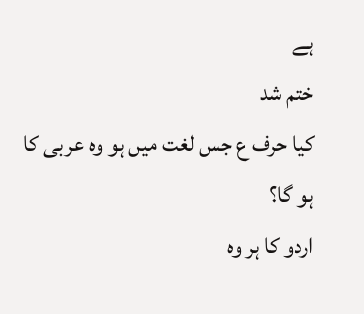ہے
ختم شد
کیا حرف ع جس لغت میں ہو وہ عربی کا ہو گا؟
اردو کا ہر وہ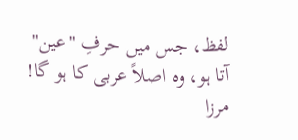لفظ، جس میں حرفِ "عین" آتا ہو، وہ اصلاً عربی کا ہو گا! مرزا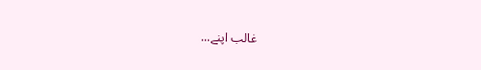غالب اپنے...